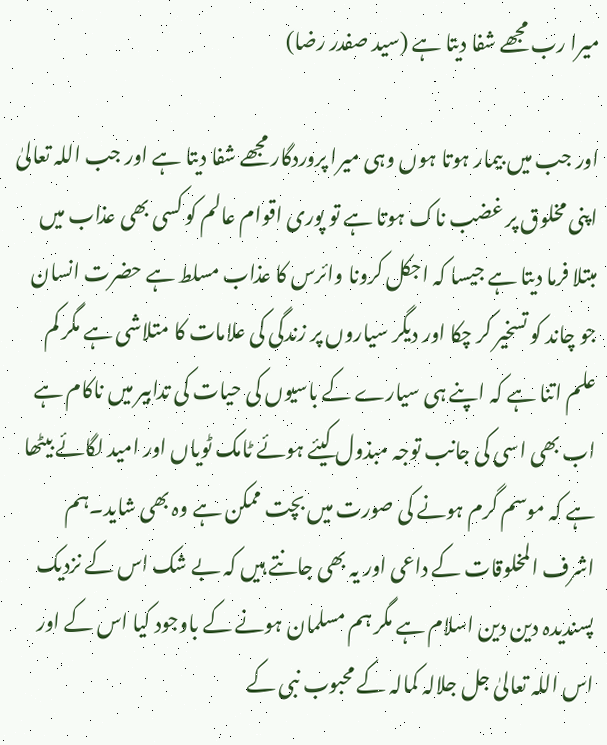میرا رب مجھے شفا دیتا ہے (سید صفدر رضا)

اور جب میں بیمار ہوتا ہوں وہی میرا پروردگار مجھے شفا دیتا ہے اور جب اللہ تعالیٰ اپنی مخلوق پر غضب ناک ہوتا ہے تو پوری اقوام عالم کو کسی بھی عذاب میں مبتلا فرما دیتا ہے جیسا کہ اجکل کرونا وائرس کا عذاب مسلط ہے حضرت انسان جو چاند کو تسخیر کر چکا اور دیگر سیاروں پر زندگی کی علامات کا متلاشی ہے مگر کم علم اتنا ہے کہ اپنے ہی سیارے کے باسیوں کی حیات کی تدابیر میں ناکام ہے اب بھی اسی کی جانب توجہ مبذول کیئے ہوئے ٹامک ٹویاں اور امید لگائے بیٹھا ہے کہ موسم گرم ہونے کی صورت میں بچت ممکن ہے وہ بھی شاید۔ہم اشرف المخلوقات کے داعی اور یہ بھی جانتے ہیں کہ بے شک اس کے نزدیک پسندیدہ دین دین اسلام ہے مگر ہم مسلمان ہونے کے باوجود کیا اس کے اور اس اللہ تعالیٰ جل جلالہ کمالہ کے محبوب نبی کے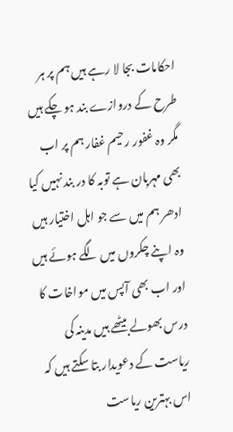احکامات بجا لا رہے ہیں ہم پر ہر طرح کے دروازے بند ہو چکے ہیں مگر وہ غفور رحیم غفار ہم پر اب بھی مہربان ہے توبہ کا در بند نہیں کیا ادھر ہم میں سے جو اہل اختیار ہیں وہ اپنے چکروں میں لگے ہوئے ہیں اور اب بھی آپس میں مواخات کا درس بھولے بیٹھے ہیں مدینہ کی ریاست کے دعویدار بتا سکتے ہیں کہ اس بہترین ریاست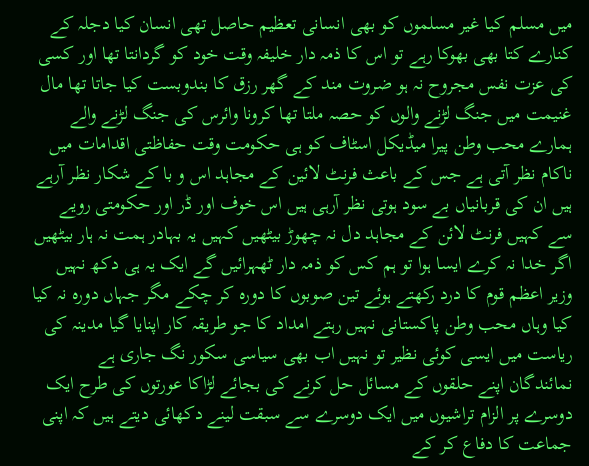میں مسلم کیا غیر مسلموں کو بھی انسانی تعظیم حاصل تھی انسان کیا دجلہ کے کنارے کتا بھی بھوکا رہے تو اس کا ذمہ دار خلیفہ وقت خود کو گردانتا تھا اور کسی کی عزت نفس مجروح نہ ہو ضروت مند کے گھر رزق کا بندوبست کیا جاتا تھا مال غنیمت میں جنگ لڑنے والوں کو حصہ ملتا تھا کرونا وائرس کی جنگ لڑنے والے ہمارے محب وطن پیرا میڈیکل اسٹاف کو ہی حکومت وقت حفاظتی اقدامات میں ناکام نظر آتی ہے جس کے باعث فرنٹ لائین کے مجاہد اس و با کے شکار نظر آرہے ہیں ان کی قربانیاں بے سود ہوتی نظر آرہی ہیں اس خوف اور ڈر اور حکومتی رویے سے کہیں فرنٹ لائن کے مجاہد دل نہ چھوڑ بیٹھیں کہیں یہ بہادر ہمت نہ ہار بیٹھیں اگر خدا نہ کرے ایسا ہوا تو ہم کس کو ذمہ دار ٹھہرائیں گے ایک یہ ہی دکھ نہیں وزیر اعظم قوم کا درد رکھتے ہوئے تین صوبوں کا دورہ کر چکے مگر جہاں دورہ نہ کیا کیا وہاں محب وطن پاکستانی نہیں رہتے امداد کا جو طریقہ کار اپنایا گیا مدینہ کی ریاست میں ایسی کوئی نظیر تو نہیں اب بھی سیاسی سکور نگ جاری ہے نمائندگان اپنے حلقوں کے مسائل حل کرنے کی بجائے لڑاکا عورتوں کی طرح ایک دوسرے پر الزام تراشیوں میں ایک دوسرے سے سبقت لینے دکھائی دیتے ہیں کہ اپنی جماعت کا دفاع کر کے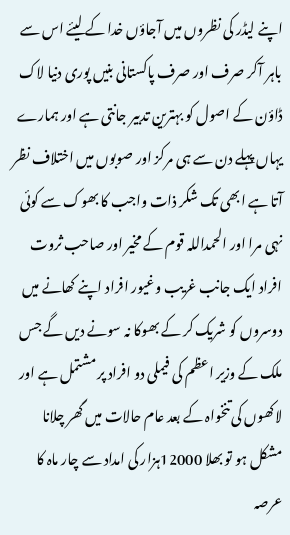اپنے لیڈر کی نظروں میں آجاؤں خدا کے لیئے اس سے باہر آکر صرف اور صرف پاکستانی بنیں پوری دنیا لاک ڈاؤن کے اصول کو بہترین تدبیر جانتی ہے اور ہمارے یہاں پہلے دن سے ہی مرکز اور صوبوں میں اختلاف نظر آتا ہے ابھی تک شکر ذات واجب کا بھوک سے کوئی نہی مرا اور الحمداللہ قوم کے مخیر اور صاحب ثروت افراد ایک جانب غریب وغیور افراد اپنے کھانے میں دوسروں کو شریک کر کے بھوکا نہ سونے دیں گے جس ملک کے وزیر اعظم کی فیملی دو افراد پر مشتمل ہے اور لاکھوں کی تنخواہ کے بعد عام حالات میں گھر چلانا مشکل ہو تو بھلا 12000ہزار کی امداد سے چار ماہ کا عرصہ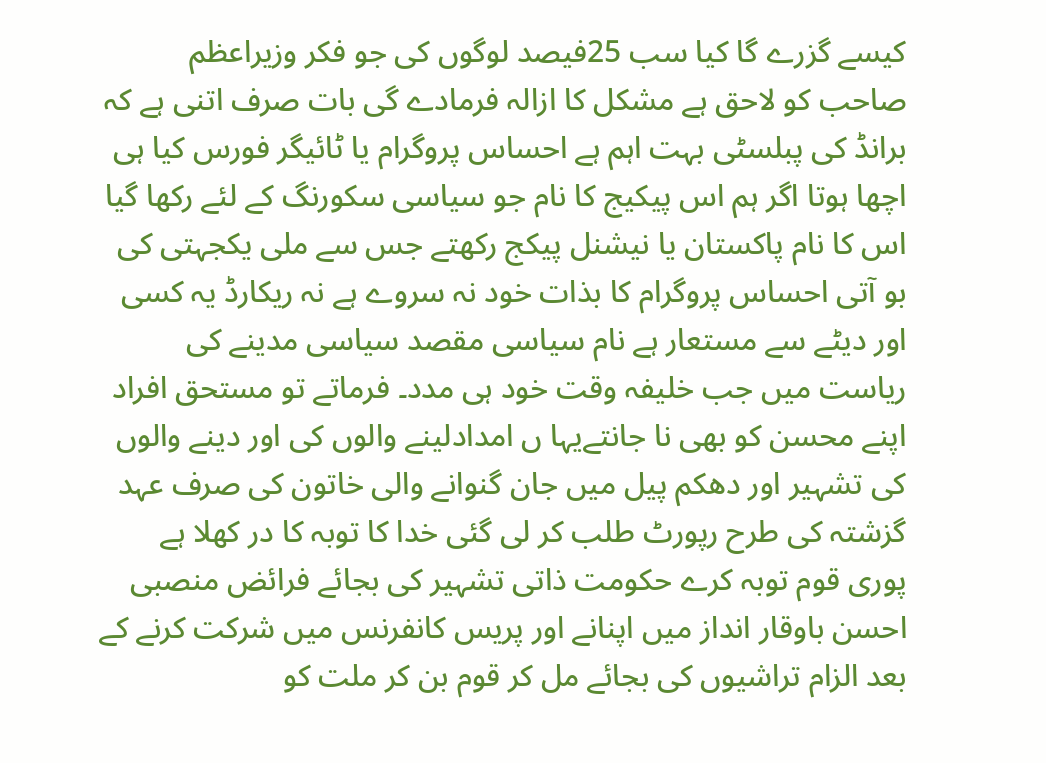کیسے گزرے گا کیا سب 25فیصد لوگوں کی جو فکر وزیراعظم صاحب کو لاحق ہے مشکل کا ازالہ فرمادے گی بات صرف اتنی ہے کہ برانڈ کی پبلسٹی بہت اہم ہے احساس پروگرام یا ٹائیگر فورس کیا ہی اچھا ہوتا اگر ہم اس پیکیج کا نام جو سیاسی سکورنگ کے لئے رکھا گیا اس کا نام پاکستان یا نیشنل پیکج رکھتے جس سے ملی یکجہتی کی بو آتی احساس پروگرام کا بذات خود نہ سروے ہے نہ ریکارڈ یہ کسی اور دیٹے سے مستعار ہے نام سیاسی مقصد سیاسی مدینے کی ریاست میں جب خلیفہ وقت خود ہی مدد۔ فرماتے تو مستحق افراد اپنے محسن کو بھی نا جانتےیہا ں امدادلینے والوں کی اور دینے والوں کی تشہیر اور دھکم پیل میں جان گنوانے والی خاتون کی صرف عہد گزشتہ کی طرح رپورٹ طلب کر لی گئی خدا کا توبہ کا در کھلا ہے پوری قوم توبہ کرے حکومت ذاتی تشہیر کی بجائے فرائض منصبی احسن باوقار انداز میں اپنانے اور پریس کانفرنس میں شرکت کرنے کے بعد الزام تراشیوں کی بجائے مل کر قوم بن کر ملت کو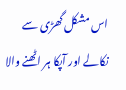اس مشکل گھڑی سے نکالے اور آپکا ہر اٹھنے والا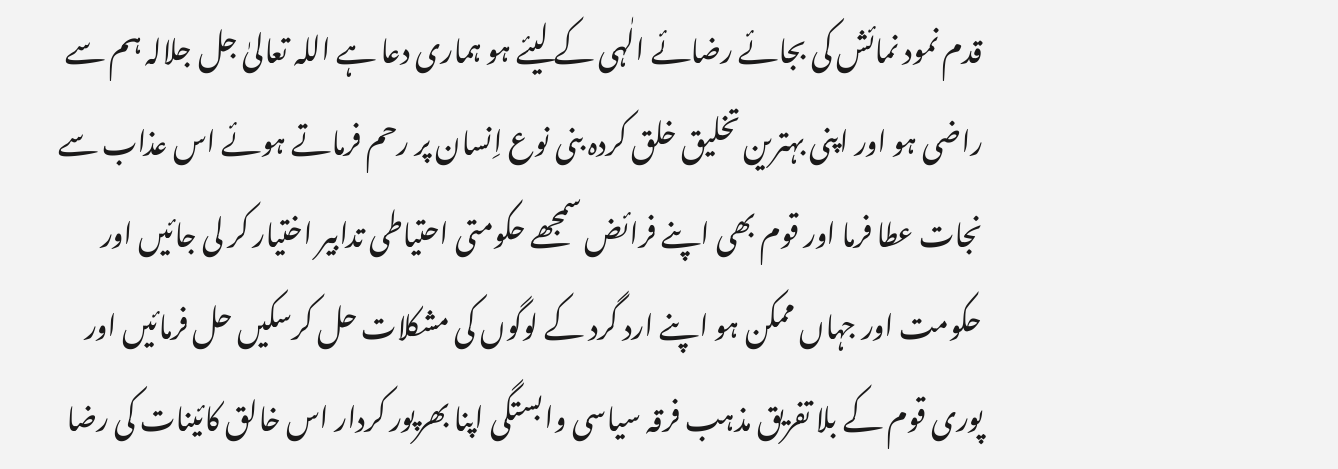قدم نمود نمائش کی بجائے رضائے الٰہی کے لیئے ہو ہماری دعا ہے اللہ تعالیٰ جل جلالہ ہم سے راضی ہو اور اپنی بہترین تخلیق خلق کردہ بنی نوع اِنسان پر رحم فرماتے ہوئے اس عذاب سے نجات عطا فرما اور قوم بھی اپنے فرائض سمجھے حکومتی احتیاطی تدابیر اختیار کر لی جائیں اور حکومت اور جہاں ممکن ہو اپنے ارد گرد کے لوگوں کی مشکلات حل کرسکیں حل فرمائیں اور پوری قوم کے بلا تفریق مذہب فرقہ سیاسی وابستگی اپنا بھرپور کردار اس خالق کائینات کی رضا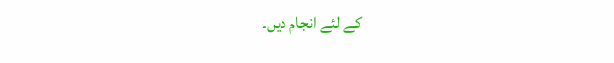کے لئے انجام دیں۔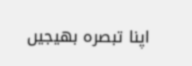اپنا تبصرہ بھیجیں